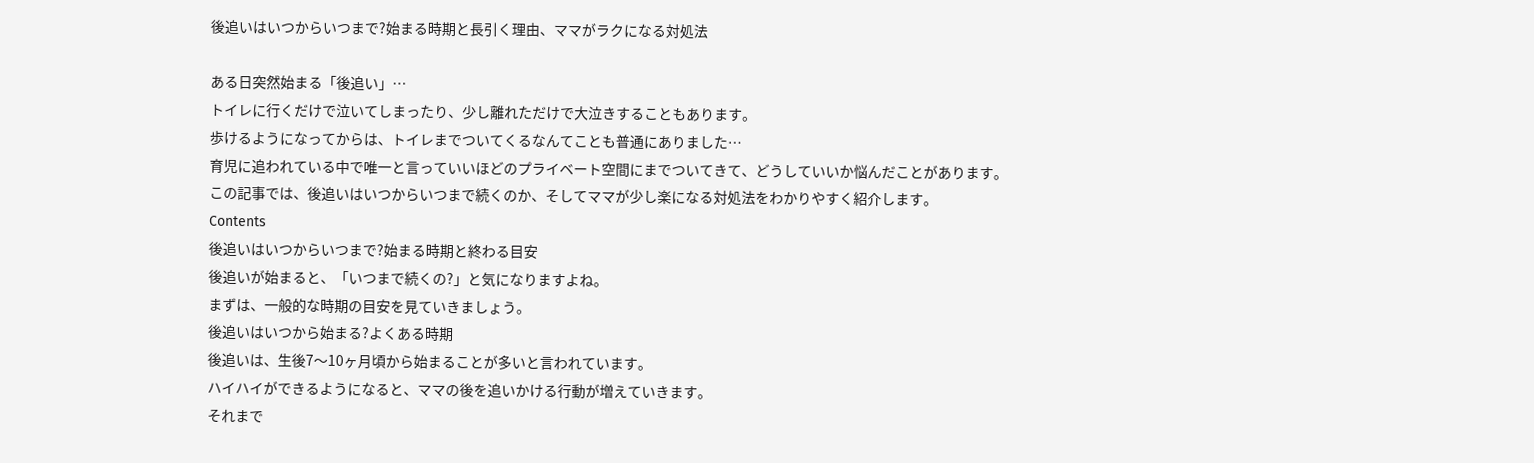後追いはいつからいつまで?始まる時期と長引く理由、ママがラクになる対処法

ある日突然始まる「後追い」…
トイレに行くだけで泣いてしまったり、少し離れただけで大泣きすることもあります。
歩けるようになってからは、トイレまでついてくるなんてことも普通にありました…
育児に追われている中で唯一と言っていいほどのプライベート空間にまでついてきて、どうしていいか悩んだことがあります。
この記事では、後追いはいつからいつまで続くのか、そしてママが少し楽になる対処法をわかりやすく紹介します。
Contents
後追いはいつからいつまで?始まる時期と終わる目安
後追いが始まると、「いつまで続くの?」と気になりますよね。
まずは、一般的な時期の目安を見ていきましょう。
後追いはいつから始まる?よくある時期
後追いは、生後7〜10ヶ月頃から始まることが多いと言われています。
ハイハイができるようになると、ママの後を追いかける行動が増えていきます。
それまで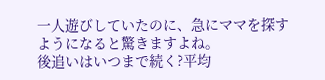一人遊びしていたのに、急にママを探すようになると驚きますよね。
後追いはいつまで続く?平均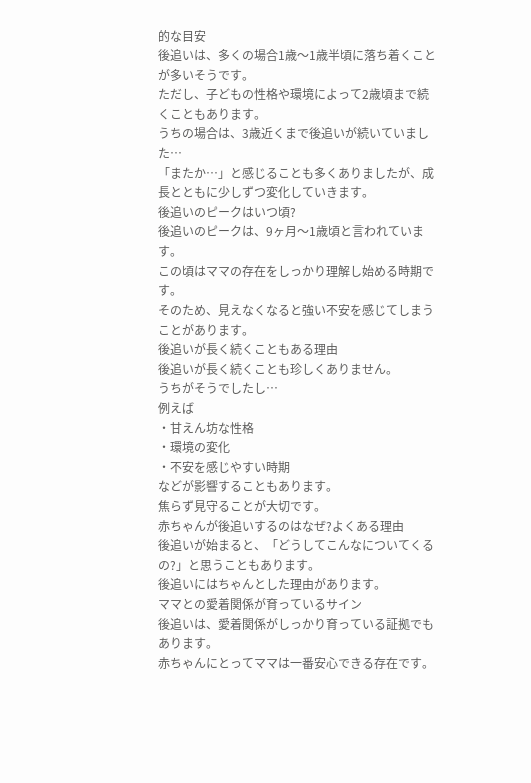的な目安
後追いは、多くの場合1歳〜1歳半頃に落ち着くことが多いそうです。
ただし、子どもの性格や環境によって2歳頃まで続くこともあります。
うちの場合は、3歳近くまで後追いが続いていました…
「またか…」と感じることも多くありましたが、成長とともに少しずつ変化していきます。
後追いのピークはいつ頃?
後追いのピークは、9ヶ月〜1歳頃と言われています。
この頃はママの存在をしっかり理解し始める時期です。
そのため、見えなくなると強い不安を感じてしまうことがあります。
後追いが長く続くこともある理由
後追いが長く続くことも珍しくありません。
うちがそうでしたし…
例えば
・甘えん坊な性格
・環境の変化
・不安を感じやすい時期
などが影響することもあります。
焦らず見守ることが大切です。
赤ちゃんが後追いするのはなぜ?よくある理由
後追いが始まると、「どうしてこんなについてくるの?」と思うこともあります。
後追いにはちゃんとした理由があります。
ママとの愛着関係が育っているサイン
後追いは、愛着関係がしっかり育っている証拠でもあります。
赤ちゃんにとってママは一番安心できる存在です。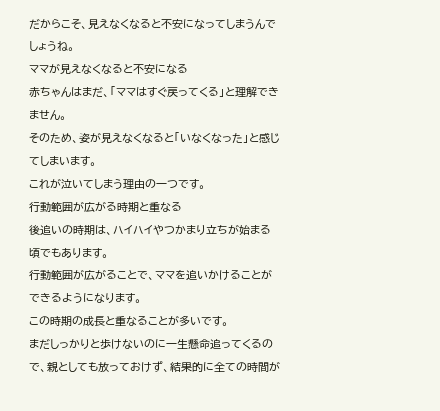だからこそ、見えなくなると不安になってしまうんでしょうね。
ママが見えなくなると不安になる
赤ちゃんはまだ、「ママはすぐ戻ってくる」と理解できません。
そのため、姿が見えなくなると「いなくなった」と感じてしまいます。
これが泣いてしまう理由の一つです。
行動範囲が広がる時期と重なる
後追いの時期は、ハイハイやつかまり立ちが始まる頃でもあります。
行動範囲が広がることで、ママを追いかけることができるようになります。
この時期の成長と重なることが多いです。
まだしっかりと歩けないのに一生懸命追ってくるので、親としても放っておけず、結果的に全ての時間が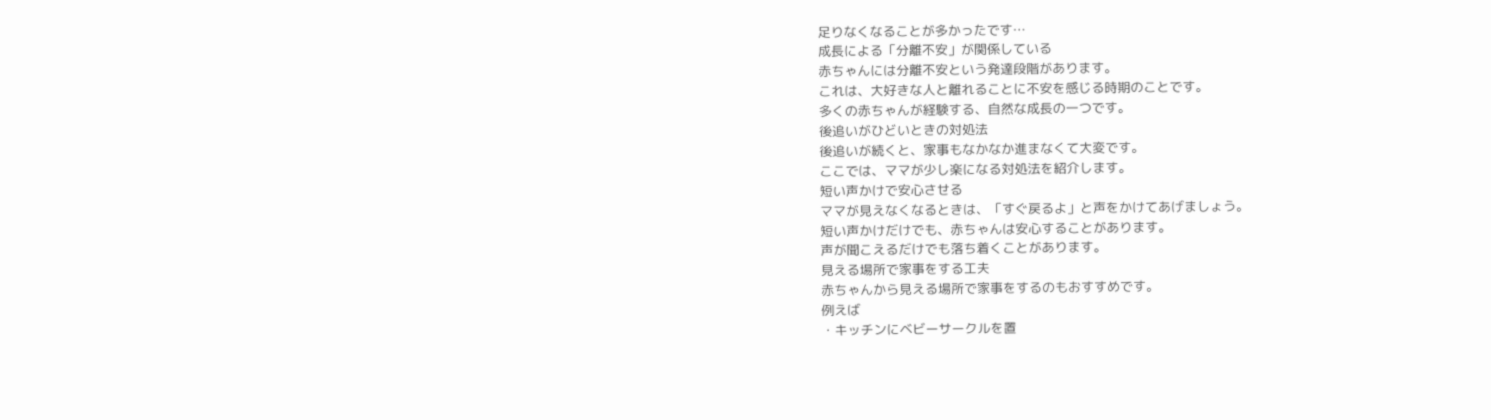足りなくなることが多かったです…
成長による「分離不安」が関係している
赤ちゃんには分離不安という発達段階があります。
これは、大好きな人と離れることに不安を感じる時期のことです。
多くの赤ちゃんが経験する、自然な成長の一つです。
後追いがひどいときの対処法
後追いが続くと、家事もなかなか進まなくて大変です。
ここでは、ママが少し楽になる対処法を紹介します。
短い声かけで安心させる
ママが見えなくなるときは、「すぐ戻るよ」と声をかけてあげましょう。
短い声かけだけでも、赤ちゃんは安心することがあります。
声が聞こえるだけでも落ち着くことがあります。
見える場所で家事をする工夫
赤ちゃんから見える場所で家事をするのもおすすめです。
例えば
・キッチンにベビーサークルを置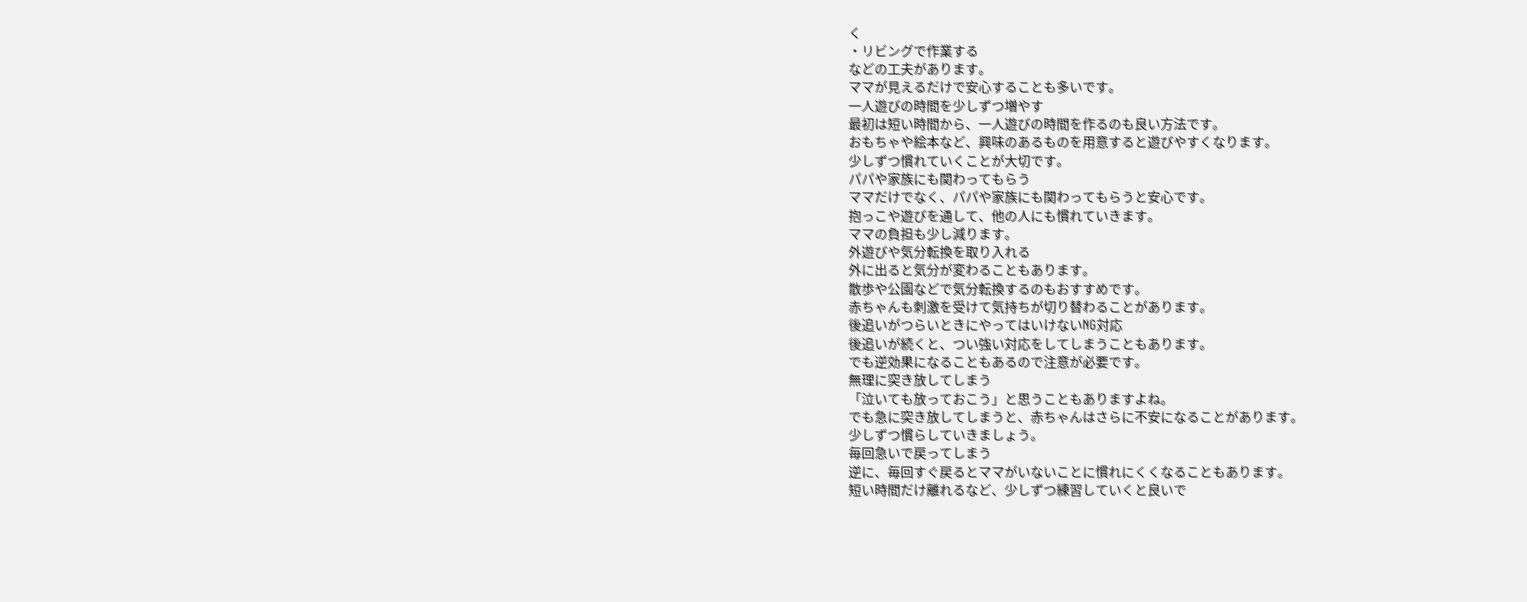く
・リビングで作業する
などの工夫があります。
ママが見えるだけで安心することも多いです。
一人遊びの時間を少しずつ増やす
最初は短い時間から、一人遊びの時間を作るのも良い方法です。
おもちゃや絵本など、興味のあるものを用意すると遊びやすくなります。
少しずつ慣れていくことが大切です。
パパや家族にも関わってもらう
ママだけでなく、パパや家族にも関わってもらうと安心です。
抱っこや遊びを通して、他の人にも慣れていきます。
ママの負担も少し減ります。
外遊びや気分転換を取り入れる
外に出ると気分が変わることもあります。
散歩や公園などで気分転換するのもおすすめです。
赤ちゃんも刺激を受けて気持ちが切り替わることがあります。
後追いがつらいときにやってはいけないNG対応
後追いが続くと、つい強い対応をしてしまうこともあります。
でも逆効果になることもあるので注意が必要です。
無理に突き放してしまう
「泣いても放っておこう」と思うこともありますよね。
でも急に突き放してしまうと、赤ちゃんはさらに不安になることがあります。
少しずつ慣らしていきましょう。
毎回急いで戻ってしまう
逆に、毎回すぐ戻るとママがいないことに慣れにくくなることもあります。
短い時間だけ離れるなど、少しずつ練習していくと良いで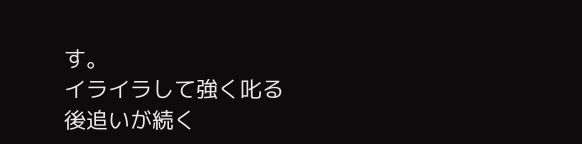す。
イライラして強く叱る
後追いが続く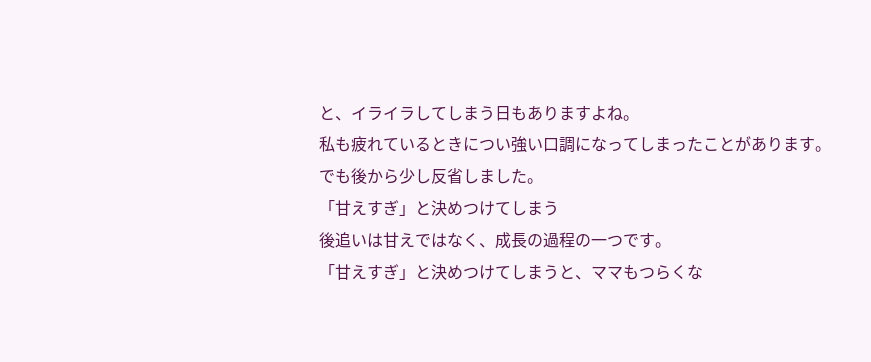と、イライラしてしまう日もありますよね。
私も疲れているときについ強い口調になってしまったことがあります。
でも後から少し反省しました。
「甘えすぎ」と決めつけてしまう
後追いは甘えではなく、成長の過程の一つです。
「甘えすぎ」と決めつけてしまうと、ママもつらくな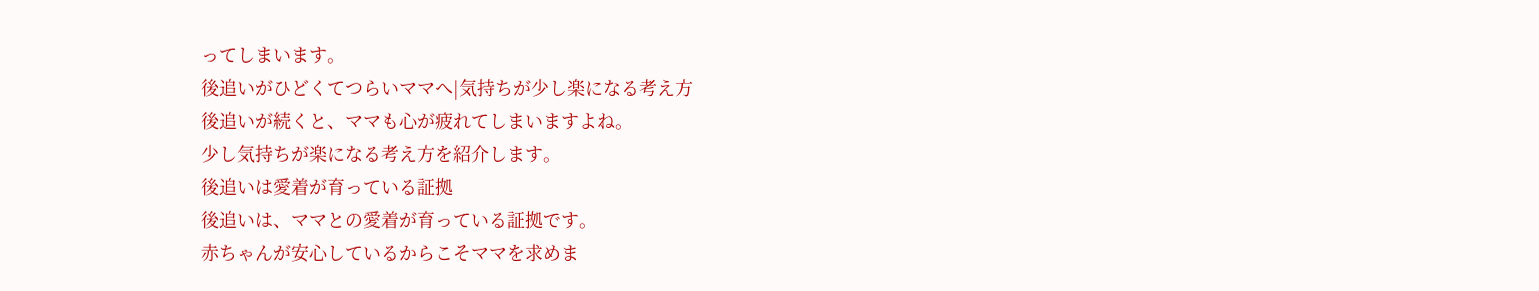ってしまいます。
後追いがひどくてつらいママへ|気持ちが少し楽になる考え方
後追いが続くと、ママも心が疲れてしまいますよね。
少し気持ちが楽になる考え方を紹介します。
後追いは愛着が育っている証拠
後追いは、ママとの愛着が育っている証拠です。
赤ちゃんが安心しているからこそママを求めま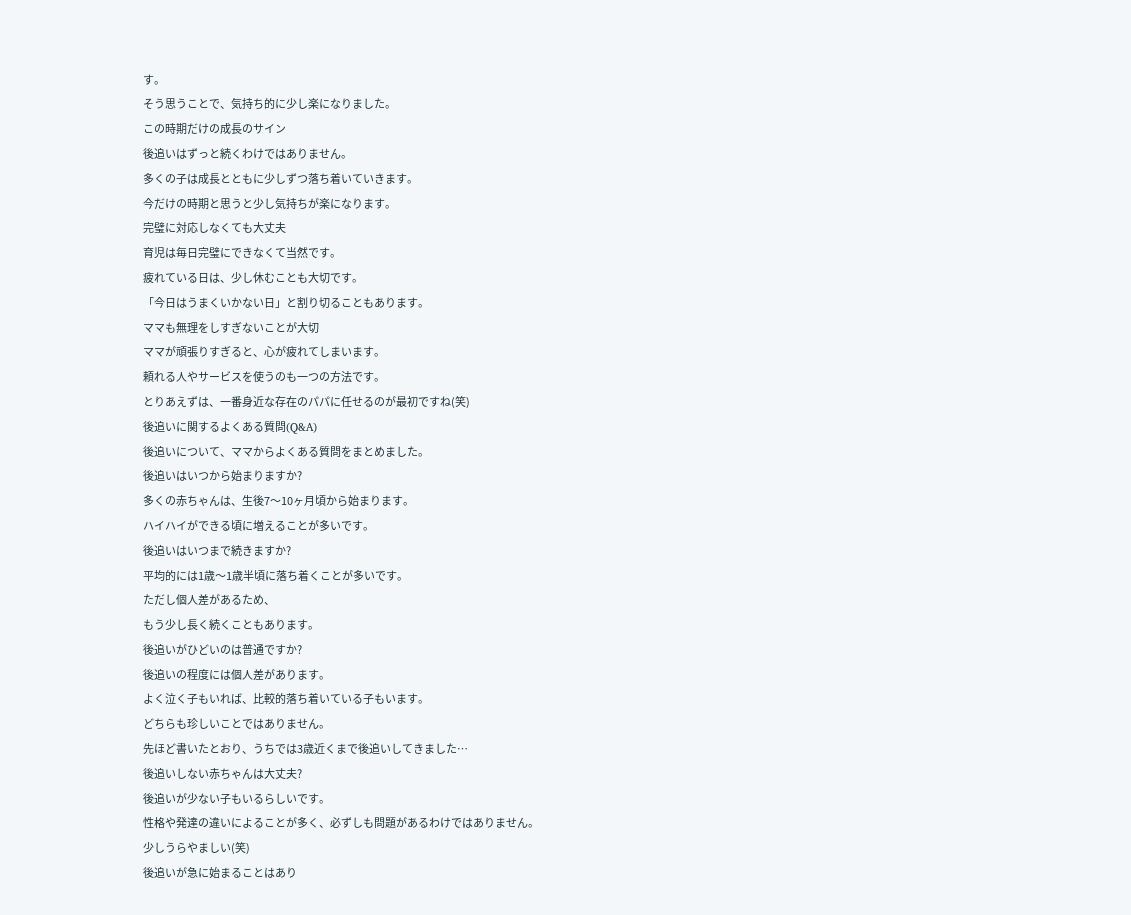す。
そう思うことで、気持ち的に少し楽になりました。
この時期だけの成長のサイン
後追いはずっと続くわけではありません。
多くの子は成長とともに少しずつ落ち着いていきます。
今だけの時期と思うと少し気持ちが楽になります。
完璧に対応しなくても大丈夫
育児は毎日完璧にできなくて当然です。
疲れている日は、少し休むことも大切です。
「今日はうまくいかない日」と割り切ることもあります。
ママも無理をしすぎないことが大切
ママが頑張りすぎると、心が疲れてしまいます。
頼れる人やサービスを使うのも一つの方法です。
とりあえずは、一番身近な存在のパパに任せるのが最初ですね(笑)
後追いに関するよくある質問(Q&A)
後追いについて、ママからよくある質問をまとめました。
後追いはいつから始まりますか?
多くの赤ちゃんは、生後7〜10ヶ月頃から始まります。
ハイハイができる頃に増えることが多いです。
後追いはいつまで続きますか?
平均的には1歳〜1歳半頃に落ち着くことが多いです。
ただし個人差があるため、
もう少し長く続くこともあります。
後追いがひどいのは普通ですか?
後追いの程度には個人差があります。
よく泣く子もいれば、比較的落ち着いている子もいます。
どちらも珍しいことではありません。
先ほど書いたとおり、うちでは3歳近くまで後追いしてきました…
後追いしない赤ちゃんは大丈夫?
後追いが少ない子もいるらしいです。
性格や発達の違いによることが多く、必ずしも問題があるわけではありません。
少しうらやましい(笑)
後追いが急に始まることはあり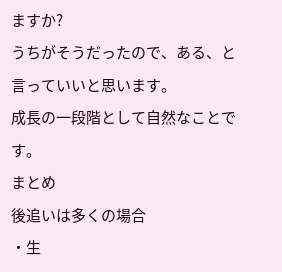ますか?
うちがそうだったので、ある、と言っていいと思います。
成長の一段階として自然なことです。
まとめ
後追いは多くの場合
・生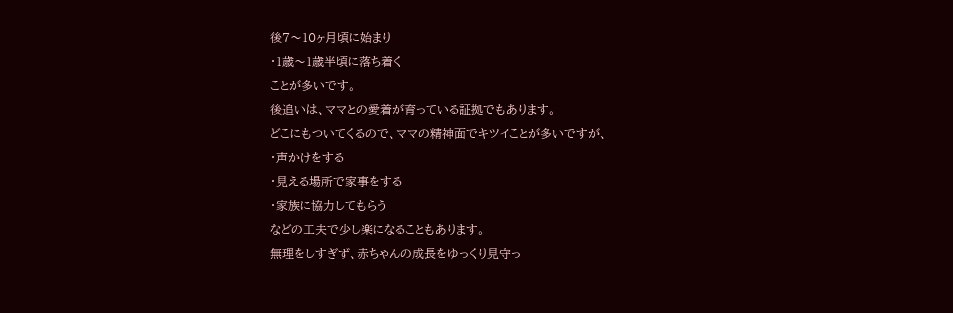後7〜10ヶ月頃に始まり
・1歳〜1歳半頃に落ち着く
ことが多いです。
後追いは、ママとの愛着が育っている証拠でもあります。
どこにもついてくるので、ママの精神面でキツイことが多いですが、
・声かけをする
・見える場所で家事をする
・家族に協力してもらう
などの工夫で少し楽になることもあります。
無理をしすぎず、赤ちゃんの成長をゆっくり見守っ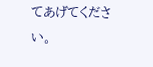てあげてください。